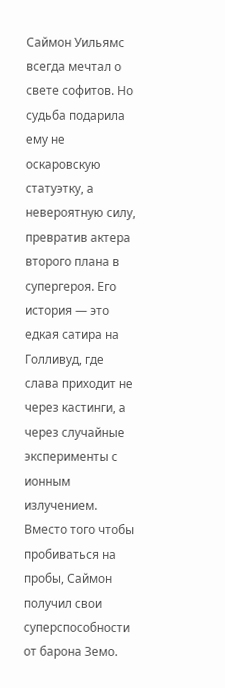Саймон Уильямс всегда мечтал о свете софитов. Но судьба подарила ему не оскаровскую статуэтку, а невероятную силу, превратив актера второго плана в супергероя. Его история — это едкая сатира на Голливуд, где слава приходит не через кастинги, а через случайные эксперименты с ионным излучением.
Вместо того чтобы пробиваться на пробы, Саймон получил свои суперспособности от барона Земо.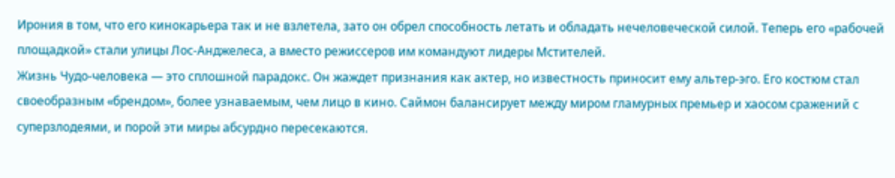Ирония в том, что его кинокарьера так и не взлетела, зато он обрел способность летать и обладать нечеловеческой силой. Теперь его «рабочей площадкой» стали улицы Лос-Анджелеса, а вместо режиссеров им командуют лидеры Мстителей.
Жизнь Чудо-человека — это сплошной парадокс. Он жаждет признания как актер, но известность приносит ему альтер-эго. Его костюм стал своеобразным «брендом», более узнаваемым, чем лицо в кино. Саймон балансирует между миром гламурных премьер и хаосом сражений с суперзлодеями, и порой эти миры абсурдно пересекаются.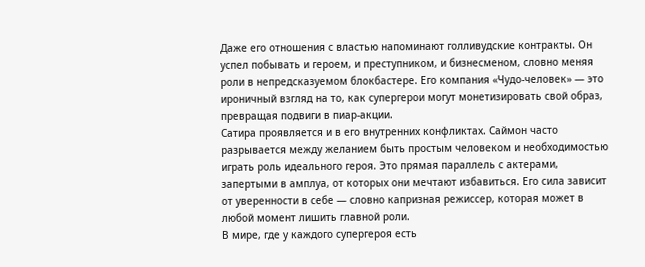Даже его отношения с властью напоминают голливудские контракты. Он успел побывать и героем, и преступником, и бизнесменом, словно меняя роли в непредсказуемом блокбастере. Его компания «Чудо-человек» — это ироничный взгляд на то, как супергерои могут монетизировать свой образ, превращая подвиги в пиар-акции.
Сатира проявляется и в его внутренних конфликтах. Саймон часто разрывается между желанием быть простым человеком и необходимостью играть роль идеального героя. Это прямая параллель с актерами, запертыми в амплуа, от которых они мечтают избавиться. Его сила зависит от уверенности в себе — словно капризная режиссер, которая может в любой момент лишить главной роли.
В мире, где у каждого супергероя есть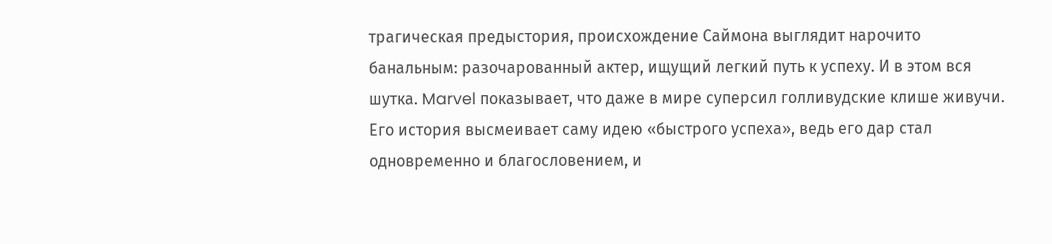трагическая предыстория, происхождение Саймона выглядит нарочито банальным: разочарованный актер, ищущий легкий путь к успеху. И в этом вся шутка. Marvel показывает, что даже в мире суперсил голливудские клише живучи. Его история высмеивает саму идею «быстрого успеха», ведь его дар стал одновременно и благословением, и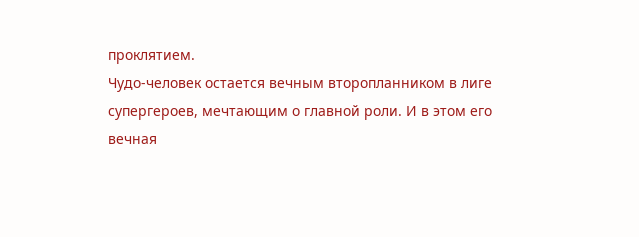проклятием.
Чудо-человек остается вечным второпланником в лиге супергероев, мечтающим о главной роли. И в этом его вечная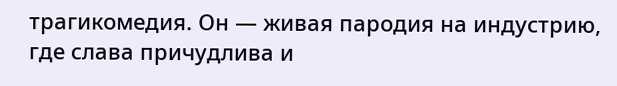трагикомедия. Он — живая пародия на индустрию, где слава причудлива и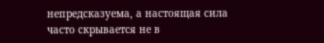непредсказуема, а настоящая сила часто скрывается не в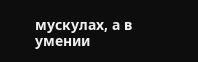мускулах, а в умении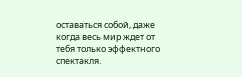оставаться собой, даже когда весь мир ждет от тебя только эффектного спектакля.